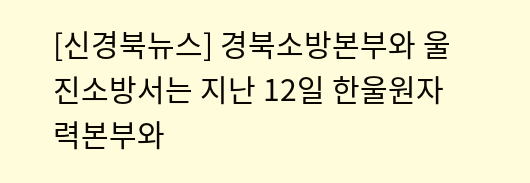[신경북뉴스] 경북소방본부와 울진소방서는 지난 12일 한울원자력본부와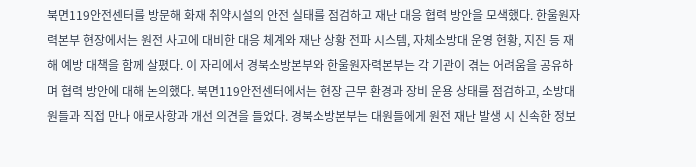북면119안전센터를 방문해 화재 취약시설의 안전 실태를 점검하고 재난 대응 협력 방안을 모색했다. 한울원자력본부 현장에서는 원전 사고에 대비한 대응 체계와 재난 상황 전파 시스템, 자체소방대 운영 현황, 지진 등 재해 예방 대책을 함께 살폈다. 이 자리에서 경북소방본부와 한울원자력본부는 각 기관이 겪는 어려움을 공유하며 협력 방안에 대해 논의했다. 북면119안전센터에서는 현장 근무 환경과 장비 운용 상태를 점검하고, 소방대원들과 직접 만나 애로사항과 개선 의견을 들었다. 경북소방본부는 대원들에게 원전 재난 발생 시 신속한 정보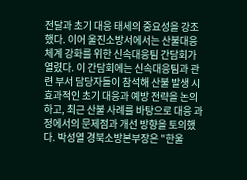전달과 초기 대응 태세의 중요성을 강조했다. 이어 울진소방서에서는 산불대응 체계 강화를 위한 신속대응팀 간담회가 열렸다. 이 간담회에는 신속대응팀과 관련 부서 담당자들이 참석해 산불 발생 시 효과적인 초기 대응과 예방 전략을 논의하고, 최근 산불 사례를 바탕으로 대응 과정에서의 문제점과 개선 방향을 토의했다. 박성열 경북소방본부장은 "한울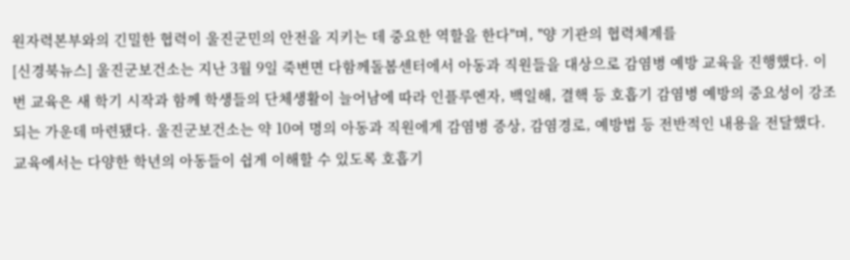원자력본부와의 긴밀한 협력이 울진군민의 안전을 지키는 데 중요한 역할을 한다"며, "양 기관의 협력체계를
[신경북뉴스] 울진군보건소는 지난 3월 9일 죽변면 다함께돌봄센터에서 아동과 직원들을 대상으로 감염병 예방 교육을 진행했다. 이번 교육은 새 학기 시작과 함께 학생들의 단체생활이 늘어남에 따라 인플루엔자, 백일해, 결핵 등 호흡기 감염병 예방의 중요성이 강조되는 가운데 마련됐다. 울진군보건소는 약 10여 명의 아동과 직원에게 감염병 증상, 감염경로, 예방법 등 전반적인 내용을 전달했다. 교육에서는 다양한 학년의 아동들이 쉽게 이해할 수 있도록 호흡기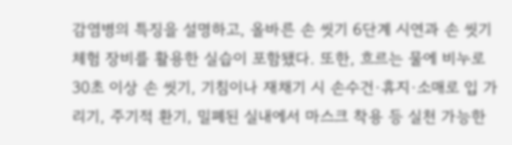감염병의 특징을 설명하고, 올바른 손 씻기 6단계 시연과 손 씻기 체험 장비를 활용한 실습이 포함됐다. 또한, 흐르는 물에 비누로 30초 이상 손 씻기, 기침이나 재채기 시 손수건·휴지·소매로 입 가리기, 주기적 환기, 밀폐된 실내에서 마스크 착용 등 실천 가능한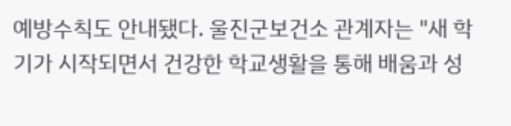예방수칙도 안내됐다. 울진군보건소 관계자는 "새 학기가 시작되면서 건강한 학교생활을 통해 배움과 성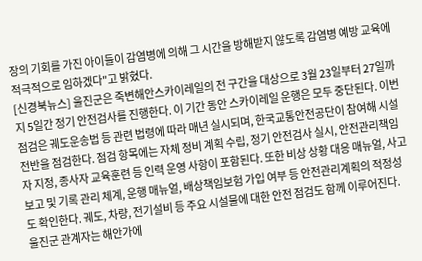장의 기회를 가진 아이들이 감염병에 의해 그 시간을 방해받지 않도록 감염병 예방 교육에 적극적으로 임하겠다"고 밝혔다.
[신경북뉴스] 울진군은 죽변해안스카이레일의 전 구간을 대상으로 3월 23일부터 27일까지 5일간 정기 안전검사를 진행한다. 이 기간 동안 스카이레일 운행은 모두 중단된다. 이번 점검은 궤도운송법 등 관련 법령에 따라 매년 실시되며, 한국교통안전공단이 참여해 시설 전반을 점검한다. 점검 항목에는 자체 정비 계획 수립, 정기 안전검사 실시, 안전관리책임자 지정, 종사자 교육훈련 등 인력 운영 사항이 포함된다. 또한 비상 상황 대응 매뉴얼, 사고 보고 및 기록 관리 체계, 운행 매뉴얼, 배상책임보험 가입 여부 등 안전관리계획의 적정성도 확인한다. 궤도, 차량, 전기설비 등 주요 시설물에 대한 안전 점검도 함께 이루어진다. 울진군 관계자는 해안가에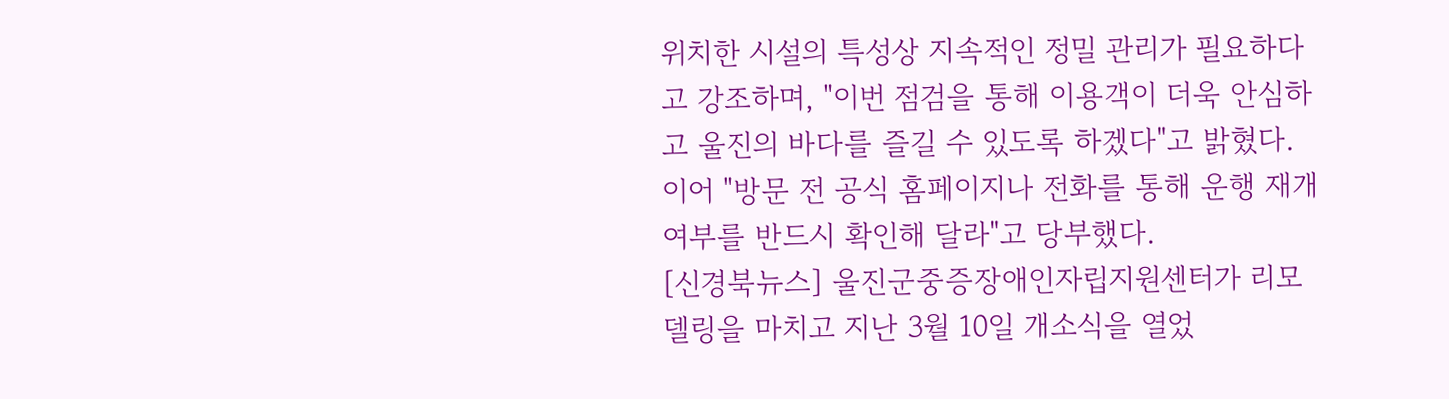위치한 시설의 특성상 지속적인 정밀 관리가 필요하다고 강조하며, "이번 점검을 통해 이용객이 더욱 안심하고 울진의 바다를 즐길 수 있도록 하겠다"고 밝혔다. 이어 "방문 전 공식 홈페이지나 전화를 통해 운행 재개 여부를 반드시 확인해 달라"고 당부했다.
[신경북뉴스] 울진군중증장애인자립지원센터가 리모델링을 마치고 지난 3월 10일 개소식을 열었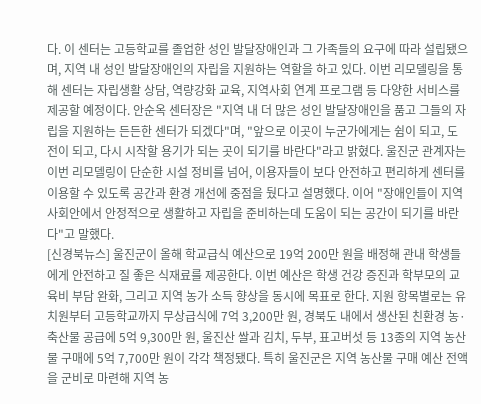다. 이 센터는 고등학교를 졸업한 성인 발달장애인과 그 가족들의 요구에 따라 설립됐으며, 지역 내 성인 발달장애인의 자립을 지원하는 역할을 하고 있다. 이번 리모델링을 통해 센터는 자립생활 상담, 역량강화 교육, 지역사회 연계 프로그램 등 다양한 서비스를 제공할 예정이다. 안순옥 센터장은 "지역 내 더 많은 성인 발달장애인을 품고 그들의 자립을 지원하는 든든한 센터가 되겠다"며, "앞으로 이곳이 누군가에게는 쉼이 되고, 도전이 되고, 다시 시작할 용기가 되는 곳이 되기를 바란다"라고 밝혔다. 울진군 관계자는 이번 리모델링이 단순한 시설 정비를 넘어, 이용자들이 보다 안전하고 편리하게 센터를 이용할 수 있도록 공간과 환경 개선에 중점을 뒀다고 설명했다. 이어 "장애인들이 지역사회안에서 안정적으로 생활하고 자립을 준비하는데 도움이 되는 공간이 되기를 바란다"고 말했다.
[신경북뉴스] 울진군이 올해 학교급식 예산으로 19억 200만 원을 배정해 관내 학생들에게 안전하고 질 좋은 식재료를 제공한다. 이번 예산은 학생 건강 증진과 학부모의 교육비 부담 완화, 그리고 지역 농가 소득 향상을 동시에 목표로 한다. 지원 항목별로는 유치원부터 고등학교까지 무상급식에 7억 3,200만 원, 경북도 내에서 생산된 친환경 농·축산물 공급에 5억 9,300만 원, 울진산 쌀과 김치, 두부, 표고버섯 등 13종의 지역 농산물 구매에 5억 7,700만 원이 각각 책정됐다. 특히 울진군은 지역 농산물 구매 예산 전액을 군비로 마련해 지역 농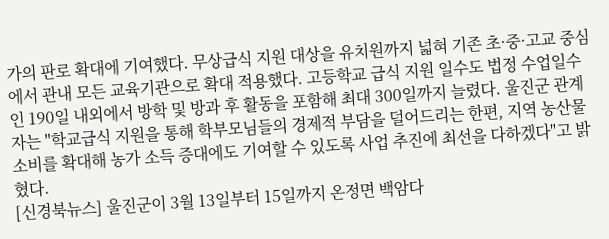가의 판로 확대에 기여했다. 무상급식 지원 대상을 유치원까지 넓혀 기존 초·중·고교 중심에서 관내 모든 교육기관으로 확대 적용했다. 고등학교 급식 지원 일수도 법정 수업일수인 190일 내외에서 방학 및 방과 후 활동을 포함해 최대 300일까지 늘렸다. 울진군 관계자는 "학교급식 지원을 통해 학부모님들의 경제적 부담을 덜어드리는 한편, 지역 농산물 소비를 확대해 농가 소득 증대에도 기여할 수 있도록 사업 추진에 최선을 다하겠다"고 밝혔다.
[신경북뉴스] 울진군이 3월 13일부터 15일까지 온정면 백암다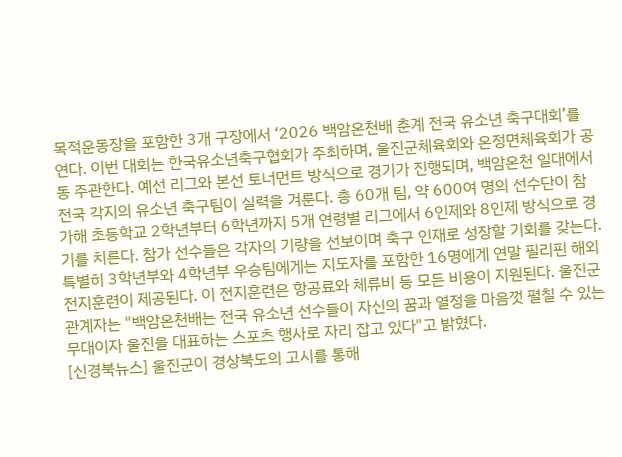목적운동장을 포함한 3개 구장에서 ‘2026 백암온천배 춘계 전국 유소년 축구대회’를 연다. 이번 대회는 한국유소년축구협회가 주최하며, 울진군체육회와 온정면체육회가 공동 주관한다. 예선 리그와 본선 토너먼트 방식으로 경기가 진행되며, 백암온천 일대에서 전국 각지의 유소년 축구팀이 실력을 겨룬다. 총 60개 팀, 약 600여 명의 선수단이 참가해 초등학교 2학년부터 6학년까지 5개 연령별 리그에서 6인제와 8인제 방식으로 경기를 치른다. 참가 선수들은 각자의 기량을 선보이며 축구 인재로 성장할 기회를 갖는다. 특별히 3학년부와 4학년부 우승팀에게는 지도자를 포함한 16명에게 연말 필리핀 해외 전지훈련이 제공된다. 이 전지훈련은 항공료와 체류비 등 모든 비용이 지원된다. 울진군 관계자는 "백암온천배는 전국 유소년 선수들이 자신의 꿈과 열정을 마음껏 펼칠 수 있는 무대이자 울진을 대표하는 스포츠 행사로 자리 잡고 있다"고 밝혔다.
[신경북뉴스] 울진군이 경상북도의 고시를 통해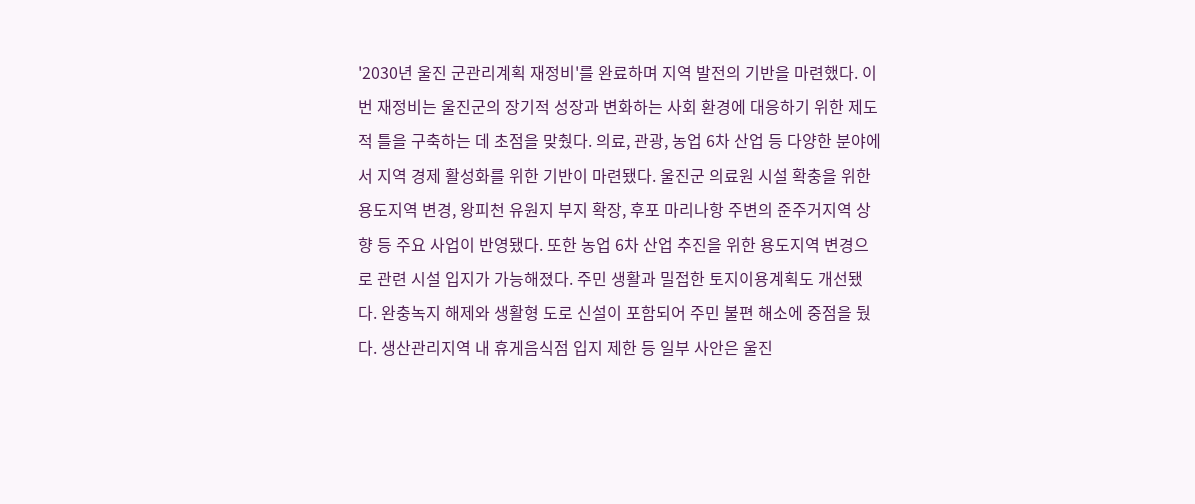'2030년 울진 군관리계획 재정비'를 완료하며 지역 발전의 기반을 마련했다. 이번 재정비는 울진군의 장기적 성장과 변화하는 사회 환경에 대응하기 위한 제도적 틀을 구축하는 데 초점을 맞췄다. 의료, 관광, 농업 6차 산업 등 다양한 분야에서 지역 경제 활성화를 위한 기반이 마련됐다. 울진군 의료원 시설 확충을 위한 용도지역 변경, 왕피천 유원지 부지 확장, 후포 마리나항 주변의 준주거지역 상향 등 주요 사업이 반영됐다. 또한 농업 6차 산업 추진을 위한 용도지역 변경으로 관련 시설 입지가 가능해졌다. 주민 생활과 밀접한 토지이용계획도 개선됐다. 완충녹지 해제와 생활형 도로 신설이 포함되어 주민 불편 해소에 중점을 뒀다. 생산관리지역 내 휴게음식점 입지 제한 등 일부 사안은 울진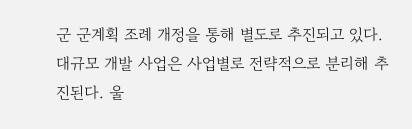군 군계획 조례 개정을 통해 별도로 추진되고 있다. 대규모 개발 사업은 사업별로 전략적으로 분리해 추진된다. 울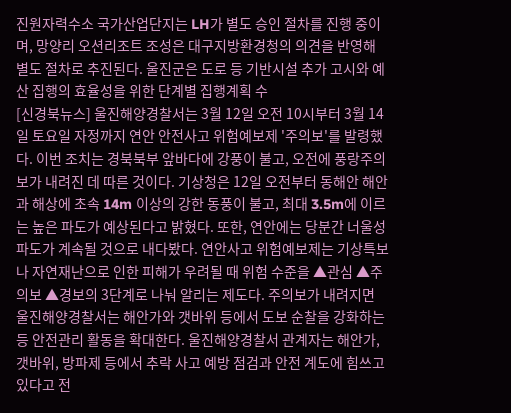진원자력수소 국가산업단지는 LH가 별도 승인 절차를 진행 중이며, 망양리 오션리조트 조성은 대구지방환경청의 의견을 반영해 별도 절차로 추진된다. 울진군은 도로 등 기반시설 추가 고시와 예산 집행의 효율성을 위한 단계별 집행계획 수
[신경북뉴스] 울진해양경찰서는 3월 12일 오전 10시부터 3월 14일 토요일 자정까지 연안 안전사고 위험예보제 '주의보'를 발령했다. 이번 조치는 경북북부 앞바다에 강풍이 불고, 오전에 풍랑주의보가 내려진 데 따른 것이다. 기상청은 12일 오전부터 동해안 해안과 해상에 초속 14m 이상의 강한 동풍이 불고, 최대 3.5m에 이르는 높은 파도가 예상된다고 밝혔다. 또한, 연안에는 당분간 너울성 파도가 계속될 것으로 내다봤다. 연안사고 위험예보제는 기상특보나 자연재난으로 인한 피해가 우려될 때 위험 수준을 ▲관심 ▲주의보 ▲경보의 3단계로 나눠 알리는 제도다. 주의보가 내려지면 울진해양경찰서는 해안가와 갯바위 등에서 도보 순찰을 강화하는 등 안전관리 활동을 확대한다. 울진해양경찰서 관계자는 해안가, 갯바위, 방파제 등에서 추락 사고 예방 점검과 안전 계도에 힘쓰고 있다고 전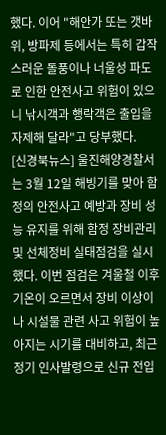했다. 이어 "해안가 또는 갯바위, 방파제 등에서는 특히 갑작스러운 돌풍이나 너울성 파도로 인한 안전사고 위험이 있으니 낚시객과 행락객은 출입을 자제해 달라"고 당부했다.
[신경북뉴스] 울진해양경찰서는 3월 12일 해빙기를 맞아 함정의 안전사고 예방과 장비 성능 유지를 위해 함정 장비관리 및 선체정비 실태점검을 실시했다. 이번 점검은 겨울철 이후 기온이 오르면서 장비 이상이나 시설물 관련 사고 위험이 높아지는 시기를 대비하고, 최근 정기 인사발령으로 신규 전입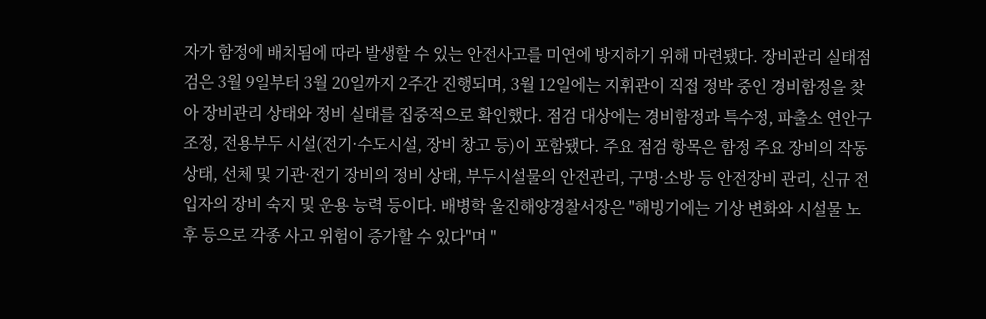자가 함정에 배치됨에 따라 발생할 수 있는 안전사고를 미연에 방지하기 위해 마련됐다. 장비관리 실태점검은 3월 9일부터 3월 20일까지 2주간 진행되며, 3월 12일에는 지휘관이 직접 정박 중인 경비함정을 찾아 장비관리 상태와 정비 실태를 집중적으로 확인했다. 점검 대상에는 경비함정과 특수정, 파출소 연안구조정, 전용부두 시설(전기·수도시설, 장비 창고 등)이 포함됐다. 주요 점검 항목은 함정 주요 장비의 작동상태, 선체 및 기관·전기 장비의 정비 상태, 부두시설물의 안전관리, 구명·소방 등 안전장비 관리, 신규 전입자의 장비 숙지 및 운용 능력 등이다. 배병학 울진해양경찰서장은 "해빙기에는 기상 변화와 시설물 노후 등으로 각종 사고 위험이 증가할 수 있다"며 "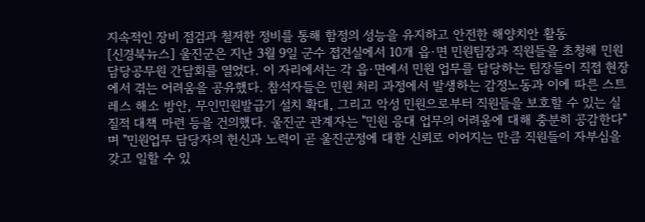지속적인 장비 점검과 철저한 정비를 통해 함정의 성능을 유지하고 안전한 해양치안 활동
[신경북뉴스] 울진군은 지난 3월 9일 군수 접견실에서 10개 읍·면 민원팀장과 직원들을 초청해 민원담당공무원 간담회를 열었다. 이 자리에서는 각 읍·면에서 민원 업무를 담당하는 팀장들이 직접 현장에서 겪는 어려움을 공유했다. 참석자들은 민원 처리 과정에서 발생하는 감정노동과 이에 따른 스트레스 해소 방안, 무인민원발급기 설치 확대, 그리고 악성 민원으로부터 직원들을 보호할 수 있는 실질적 대책 마련 등을 건의했다. 울진군 관계자는 "민원 응대 업무의 어려움에 대해 충분히 공감한다"며 "민원업무 담당자의 헌신과 노력이 곧 울진군정에 대한 신뢰로 이어지는 만큼 직원들이 자부심을 갖고 일할 수 있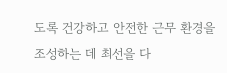도록 건강하고 안전한 근무 환경을 조성하는 데 최선을 다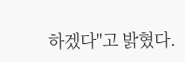하겠다"고 밝혔다.